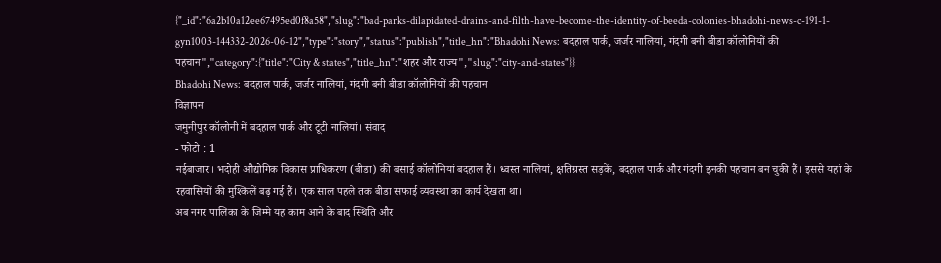{"_id":"6a2b10a12ee67495ed0f8a58","slug":"bad-parks-dilapidated-drains-and-filth-have-become-the-identity-of-beeda-colonies-bhadohi-news-c-191-1-gyn1003-144332-2026-06-12","type":"story","status":"publish","title_hn":"Bhadohi News: बदहाल पार्क, जर्जर नालियां, गंदगी बनी बीडा कॉलोनियों की पहचान","category":{"title":"City & states","title_hn":"शहर और राज्य","slug":"city-and-states"}}
Bhadohi News: बदहाल पार्क, जर्जर नालियां, गंदगी बनी बीडा कॉलोनियों की पहचान
विज्ञापन
जमुनीपुर कॉलोनी में बदहाल पार्क और टूटी नालियां। संवाद
- फोटो : 1
नईबाजार। भदोही औद्योगिक विकास प्राधिकरण (बीडा) की बसाई कॉलोनियां बदहाल हैं। ध्वस्त नालियां, क्षतिग्रस्त सड़कें, बदहाल पार्क और गंदगी इनकी पहचान बन चुकी हैं। इससे यहां के रहवासियों की मुश्किलें बढ़ गई हैं। एक साल पहले तक बीडा सफाई व्यवस्था का कार्य देखता था।
अब नगर पालिका के जिम्मे यह काम आने के बाद स्थिति और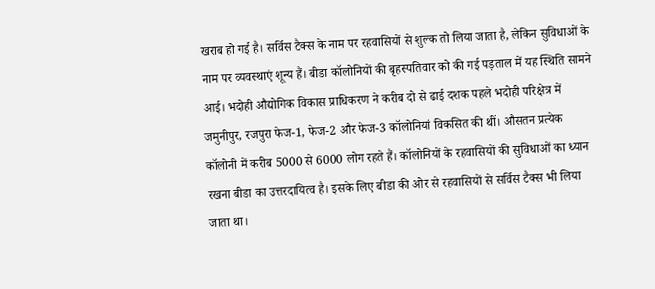खराब हो गई है। सर्विस टैक्स के नाम पर रहवासियों से शुल्क तो लिया जाता है, लेकिन सुविधाओं के नाम पर व्यवस्थाएं शून्य हैं। बीडा कॉलोनियों की बृहस्पतिवार को की गई पड़ताल में यह स्थिति सामने आई। भदोही औद्योगिक विकास प्राधिकरण ने करीब दो से ढाई दशक पहले भदोही परिक्षेत्र में जमुनीपुर, रजपुरा फेज-1, फेज-2 और फेज-3 कॉलोनियां विकसित की थीं। औसतन प्रत्येक कॉलोनी में करीब 5000 से 6000 लोग रहते हैं। कॉलोनियों के रहवासियों की सुविधाओं का ध्यान रखना बीडा का उत्तरदायित्व है। इसके लिए बीडा की ओर से रहवासियों से सर्विस टैक्स भी लिया जाता था।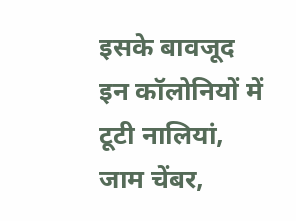इसके बावजूद इन कॉलोनियों में टूटी नालियां, जाम चेंबर,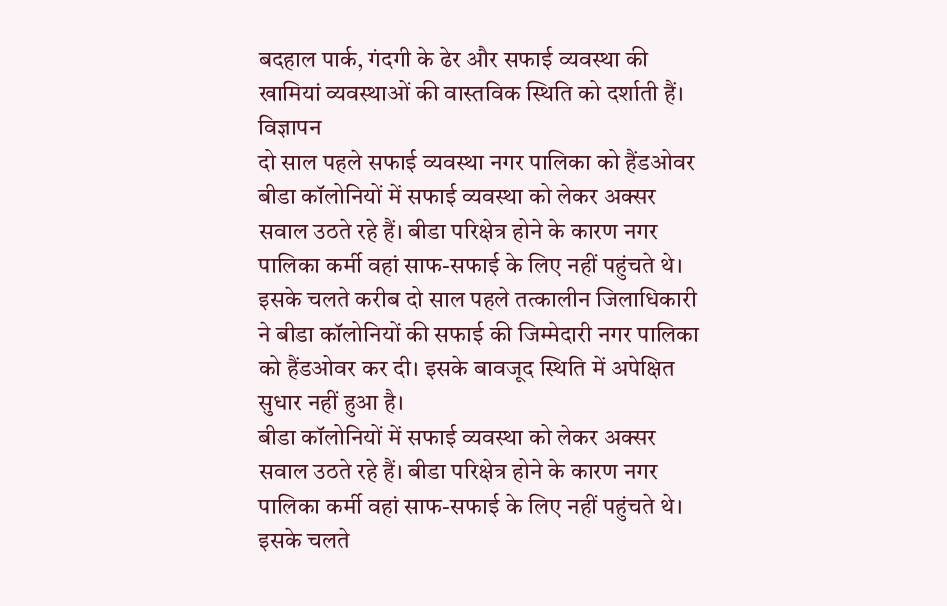बदहाल पार्क, गंदगी के ढेर और सफाई व्यवस्था की खामियां व्यवस्थाओं की वास्तविक स्थिति को दर्शाती हैं।
विज्ञापन
दो साल पहले सफाई व्यवस्था नगर पालिका को हैंडओवर बीडा कॉलोनियों में सफाई व्यवस्था को लेकर अक्सर सवाल उठते रहे हैं। बीडा परिक्षेत्र होने के कारण नगर पालिका कर्मी वहां साफ-सफाई के लिए नहीं पहुंचते थे।
इसके चलते करीब दो साल पहले तत्कालीन जिलाधिकारी ने बीडा कॉलोनियों की सफाई की जिम्मेदारी नगर पालिका को हैंडओवर कर दी। इसके बावजूद स्थिति में अपेक्षित सुधार नहीं हुआ है।
बीडा कॉलोनियों में सफाई व्यवस्था को लेकर अक्सर सवाल उठते रहे हैं। बीडा परिक्षेत्र होने के कारण नगर पालिका कर्मी वहां साफ-सफाई के लिए नहीं पहुंचते थे। इसके चलते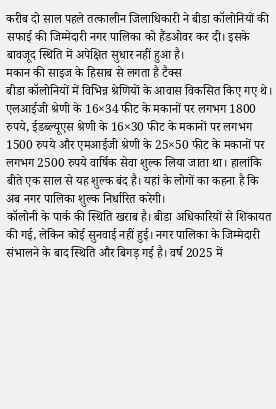करीब दो साल पहले तत्कालीन जिलाधिकारी ने बीडा कॉलोनियों की सफाई की जिम्मेदारी नगर पालिका को हैंडओवर कर दी। इसके बावजूद स्थिति में अपेक्षित सुधार नहीं हुआ है।
मकान की साइज के हिसाब से लगता है टैक्स
बीडा कॉलोनियों में विभिन्न श्रेणियों के आवास विकसित किए गए थे। एलआईजी श्रेणी के 16×34 फीट के मकानों पर लगभग 1800 रुपये, ईडब्ल्यूएस श्रेणी के 16×30 फीट के मकानों पर लगभग 1500 रुपये और एमआईजी श्रेणी के 25×50 फीट के मकानों पर लगभग 2500 रुपये वार्षिक सेवा शुल्क लिया जाता था। हालांकि बीते एक साल से यह शुल्क बंद है। यहां के लोगों का कहना है कि अब नगर पालिका शुल्क निर्धारित करेगी।
कॉलोनी के पार्क की स्थिति खराब है। बीडा अधिकारियों से शिकायत की गई, लेकिन कोई सुनवाई नहीं हुई। नगर पालिका के जिम्मेदारी संभालने के बाद स्थिति और बिगड़ गई है। वर्ष 2025 में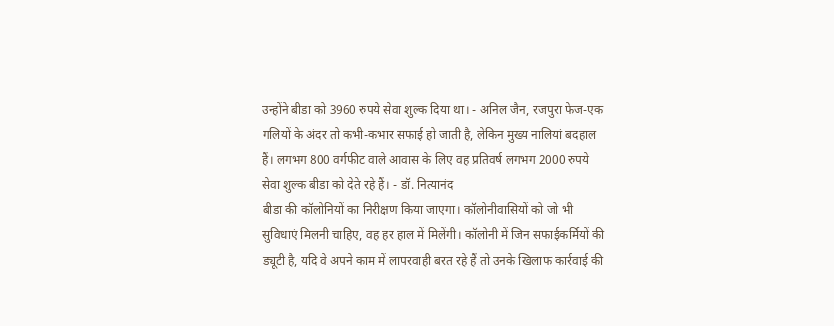उन्होंने बीडा को 3960 रुपये सेवा शुल्क दिया था। - अनिल जैन, रजपुरा फेज-एक
गलियों के अंदर तो कभी-कभार सफाई हो जाती है, लेकिन मुख्य नालियां बदहाल हैं। लगभग 800 वर्गफीट वाले आवास के लिए वह प्रतिवर्ष लगभग 2000 रुपये सेवा शुल्क बीडा को देते रहे हैं। - डॉ. नित्यानंद
बीडा की कॉलोनियों का निरीक्षण किया जाएगा। कॉलोनीवासियों को जो भी सुविधाएं मिलनी चाहिए, वह हर हाल में मिलेंगी। कॉलोनी में जिन सफाईकर्मियों की ड्यूटी है, यदि वे अपने काम में लापरवाही बरत रहे हैं तो उनके खिलाफ कार्रवाई की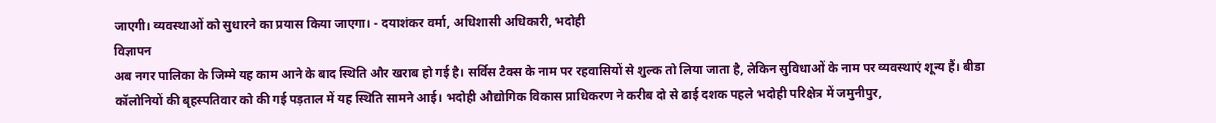जाएगी। व्यवस्थाओं को सुधारने का प्रयास किया जाएगा। - दयाशंकर वर्मा, अधिशासी अधिकारी, भदोही
विज्ञापन
अब नगर पालिका के जिम्मे यह काम आने के बाद स्थिति और खराब हो गई है। सर्विस टैक्स के नाम पर रहवासियों से शुल्क तो लिया जाता है, लेकिन सुविधाओं के नाम पर व्यवस्थाएं शून्य हैं। बीडा कॉलोनियों की बृहस्पतिवार को की गई पड़ताल में यह स्थिति सामने आई। भदोही औद्योगिक विकास प्राधिकरण ने करीब दो से ढाई दशक पहले भदोही परिक्षेत्र में जमुनीपुर,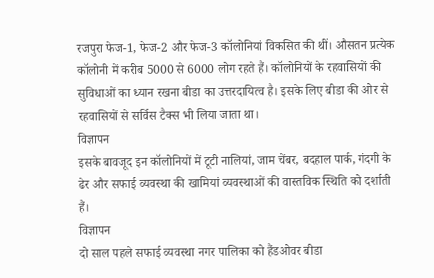रजपुरा फेज-1, फेज-2 और फेज-3 कॉलोनियां विकसित की थीं। औसतन प्रत्येक कॉलोनी में करीब 5000 से 6000 लोग रहते हैं। कॉलोनियों के रहवासियों की सुविधाओं का ध्यान रखना बीडा का उत्तरदायित्व है। इसके लिए बीडा की ओर से रहवासियों से सर्विस टैक्स भी लिया जाता था।
विज्ञापन
इसके बावजूद इन कॉलोनियों में टूटी नालियां, जाम चेंबर, बदहाल पार्क, गंदगी के ढेर और सफाई व्यवस्था की खामियां व्यवस्थाओं की वास्तविक स्थिति को दर्शाती हैं।
विज्ञापन
दो साल पहले सफाई व्यवस्था नगर पालिका को हैंडओवर बीडा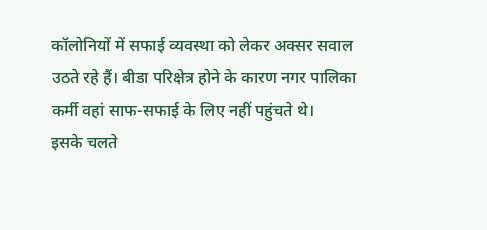कॉलोनियों में सफाई व्यवस्था को लेकर अक्सर सवाल उठते रहे हैं। बीडा परिक्षेत्र होने के कारण नगर पालिका कर्मी वहां साफ-सफाई के लिए नहीं पहुंचते थे।
इसके चलते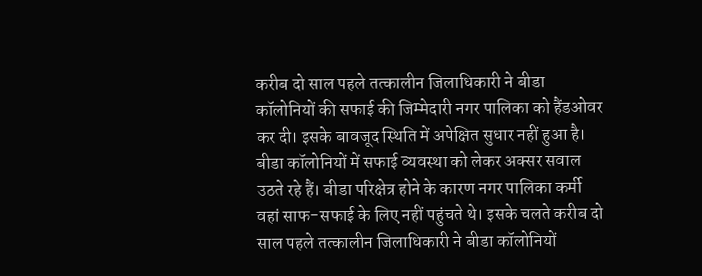करीब दो साल पहले तत्कालीन जिलाधिकारी ने बीडा कॉलोनियों की सफाई की जिम्मेदारी नगर पालिका को हैंडओवर कर दी। इसके बावजूद स्थिति में अपेक्षित सुधार नहीं हुआ है।
बीडा कॉलोनियों में सफाई व्यवस्था को लेकर अक्सर सवाल उठते रहे हैं। बीडा परिक्षेत्र होने के कारण नगर पालिका कर्मी वहां साफ-सफाई के लिए नहीं पहुंचते थे। इसके चलते करीब दो साल पहले तत्कालीन जिलाधिकारी ने बीडा कॉलोनियों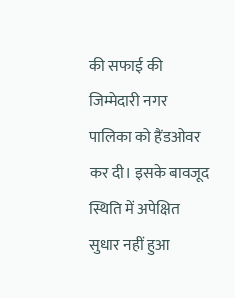की सफाई की जिम्मेदारी नगर पालिका को हैंडओवर कर दी। इसके बावजूद स्थिति में अपेक्षित सुधार नहीं हुआ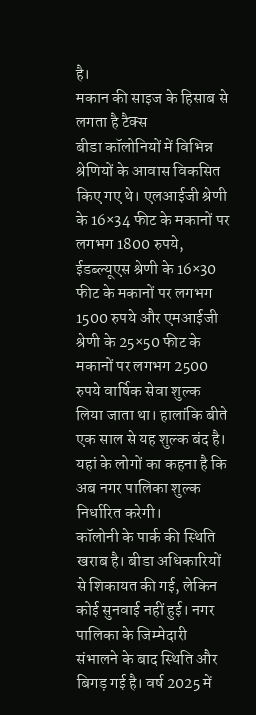है।
मकान की साइज के हिसाब से लगता है टैक्स
बीडा कॉलोनियों में विभिन्न श्रेणियों के आवास विकसित किए गए थे। एलआईजी श्रेणी के 16×34 फीट के मकानों पर लगभग 1800 रुपये, ईडब्ल्यूएस श्रेणी के 16×30 फीट के मकानों पर लगभग 1500 रुपये और एमआईजी श्रेणी के 25×50 फीट के मकानों पर लगभग 2500 रुपये वार्षिक सेवा शुल्क लिया जाता था। हालांकि बीते एक साल से यह शुल्क बंद है। यहां के लोगों का कहना है कि अब नगर पालिका शुल्क निर्धारित करेगी।
कॉलोनी के पार्क की स्थिति खराब है। बीडा अधिकारियों से शिकायत की गई, लेकिन कोई सुनवाई नहीं हुई। नगर पालिका के जिम्मेदारी संभालने के बाद स्थिति और बिगड़ गई है। वर्ष 2025 में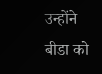उन्होंने बीडा को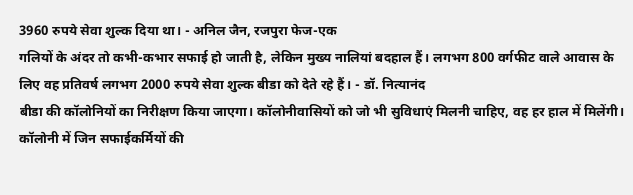3960 रुपये सेवा शुल्क दिया था। - अनिल जैन, रजपुरा फेज-एक
गलियों के अंदर तो कभी-कभार सफाई हो जाती है, लेकिन मुख्य नालियां बदहाल हैं। लगभग 800 वर्गफीट वाले आवास के लिए वह प्रतिवर्ष लगभग 2000 रुपये सेवा शुल्क बीडा को देते रहे हैं। - डॉ. नित्यानंद
बीडा की कॉलोनियों का निरीक्षण किया जाएगा। कॉलोनीवासियों को जो भी सुविधाएं मिलनी चाहिए, वह हर हाल में मिलेंगी। कॉलोनी में जिन सफाईकर्मियों की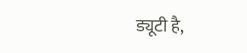ड्यूटी है,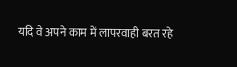यदि वे अपने काम में लापरवाही बरत रहे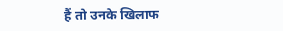हैं तो उनके खिलाफ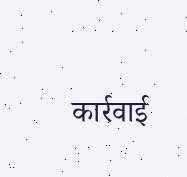कार्रवाई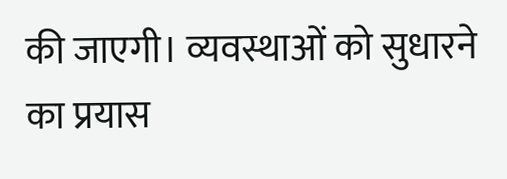की जाएगी। व्यवस्थाओं को सुधारने का प्रयास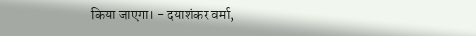किया जाएगा। - दयाशंकर वर्मा,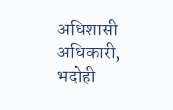अधिशासी अधिकारी, भदोही